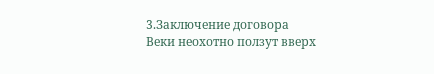3.Заключение договора
Веки неохотно ползут вверх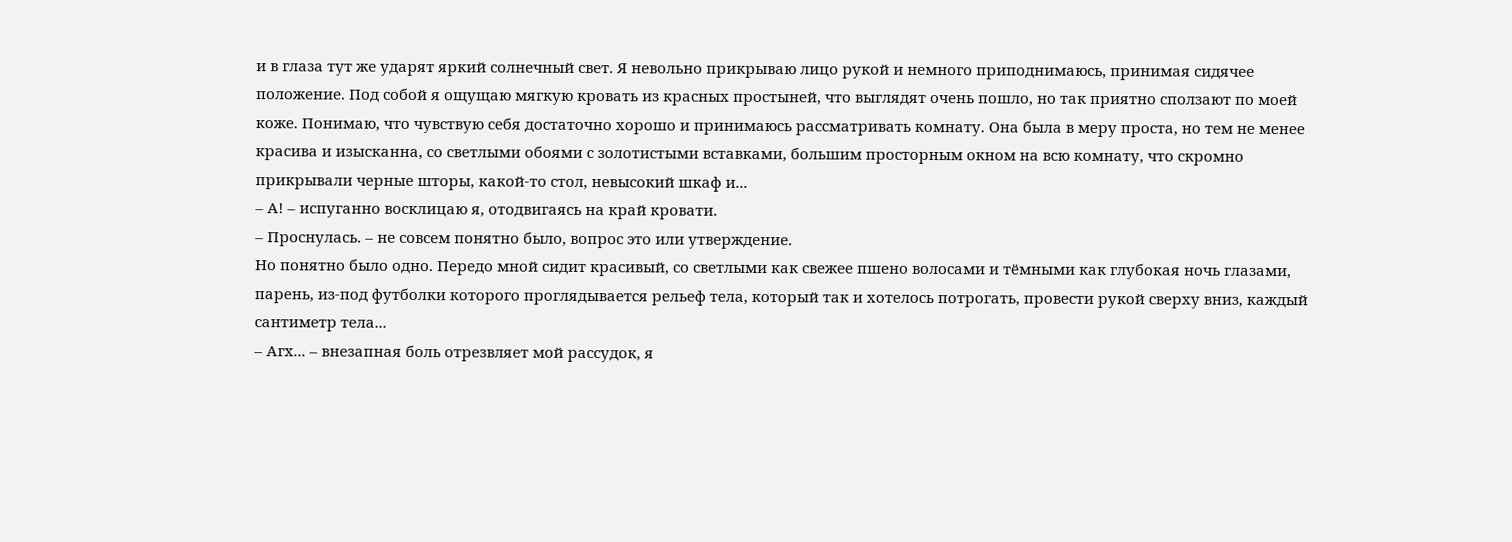и в глаза тут же ударят яркий солнечный свет. Я невольно прикрываю лицо рукой и немного приподнимаюсь, принимая сидячее положение. Под собой я ощущаю мягкую кровать из красных простыней, что выглядят очень пошло, но так приятно сползают по моей коже. Понимаю, что чувствую себя достаточно хорошо и принимаюсь рассматривать комнату. Она была в меру проста, но тем не менее красива и изысканна, со светлыми обоями с золотистыми вставками, большим просторным окном на всю комнату, что скромно прикрывали черные шторы, какой-то стол, невысокий шкаф и...
– А! – испуганно восклицаю я, отодвигаясь на край кровати.
– Проснулась. – не совсем понятно было, вопрос это или утверждение.
Но понятно было одно. Передо мной сидит красивый, со светлыми как свежее пшено волосами и тёмными как глубокая ночь глазами, парень, из-под футболки которого проглядывается рельеф тела, который так и хотелось потрогать, провести рукой сверху вниз, каждый сантиметр тела...
– Агх... – внезапная боль отрезвляет мой рассудок, я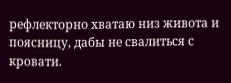рефлекторно хватаю низ живота и поясницу, дабы не свалиться с кровати.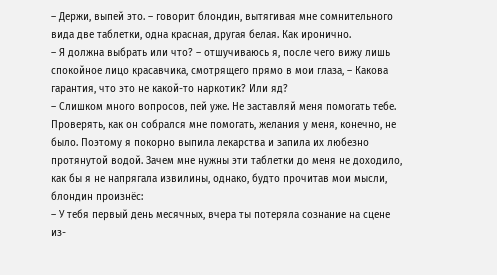– Держи, выпей это. – говорит блондин, вытягивая мне сомнительного вида две таблетки, одна красная, другая белая. Как иронично.
– Я должна выбрать или что? – отшучиваюсь я, после чего вижу лишь спокойное лицо красавчика, смотрящего прямо в мои глаза, – Какова гарантия, что это не какой-то наркотик? Или яд?
– Слишком много вопросов, пей уже. Не заставляй меня помогать тебе.
Проверять, как он собрался мне помогать, желания у меня, конечно, не было. Поэтому я покорно выпила лекарства и запила их любезно протянутой водой. Зачем мне нужны эти таблетки до меня не доходило, как бы я не напрягала извилины, однако, будто прочитав мои мысли, блондин произнёс:
– У тебя первый день месячных, вчера ты потеряла сознание на сцене из-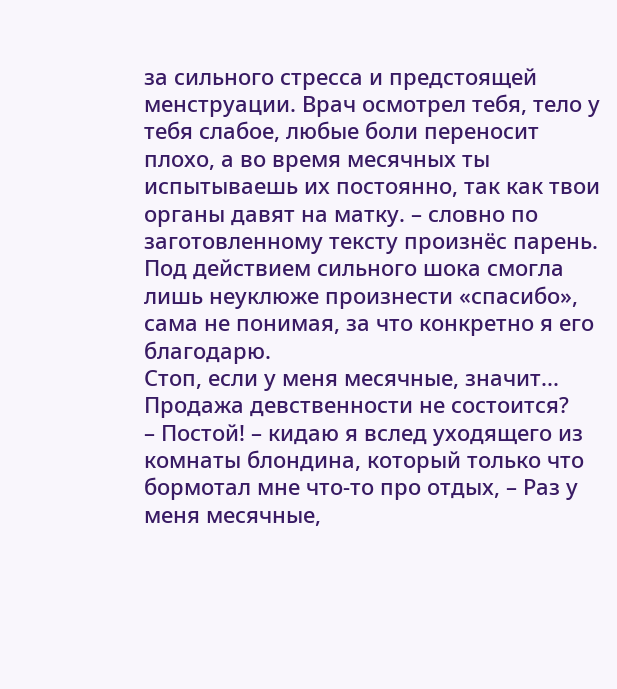за сильного стресса и предстоящей менструации. Врач осмотрел тебя, тело у тебя слабое, любые боли переносит плохо, а во время месячных ты испытываешь их постоянно, так как твои органы давят на матку. – словно по заготовленному тексту произнёс парень.
Под действием сильного шока смогла лишь неуклюже произнести «спасибо», сама не понимая, за что конкретно я его благодарю.
Стоп, если у меня месячные, значит... Продажа девственности не состоится?
– Постой! – кидаю я вслед уходящего из комнаты блондина, который только что бормотал мне что-то про отдых, – Раз у меня месячные,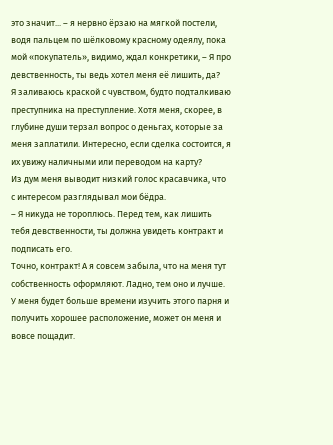это значит... – я нервно ёрзаю на мягкой постели, водя пальцем по шёлковому красному одеялу, пока мой «покупатель», видимо, ждал конкретики, – Я про девственность, ты ведь хотел меня её лишить, да?
Я заливаюсь краской с чувством, будто подталкиваю преступника на преступление. Хотя меня, скорее, в глубине души терзал вопрос о деньгах, которые за меня заплатили. Интересно, если сделка состоится, я их увижу наличными или переводом на карту?
Из дум меня выводит низкий голос красавчика, что с интересом разглядывал мои бёдра.
– Я никуда не тороплюсь. Перед тем, как лишить тебя девственности, ты должна увидеть контракт и подписать его.
Точно, контракт! А я совсем забыла, что на меня тут собственность оформляют. Ладно, тем оно и лучше. У меня будет больше времени изучить этого парня и получить хорошее расположение, может он меня и вовсе пощадит.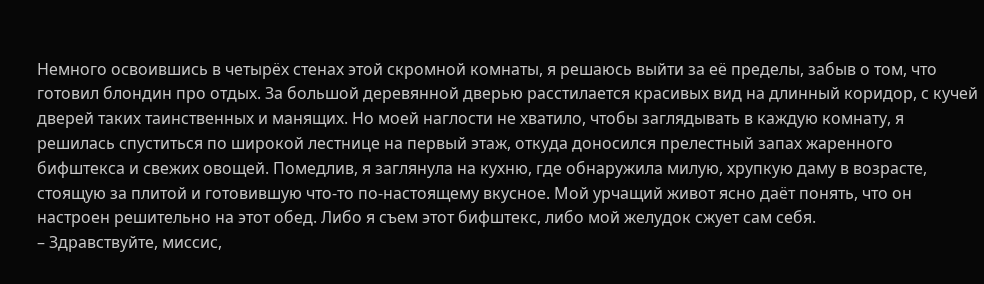Немного освоившись в четырёх стенах этой скромной комнаты, я решаюсь выйти за её пределы, забыв о том, что готовил блондин про отдых. За большой деревянной дверью расстилается красивых вид на длинный коридор, с кучей дверей таких таинственных и манящих. Но моей наглости не хватило, чтобы заглядывать в каждую комнату, я решилась спуститься по широкой лестнице на первый этаж, откуда доносился прелестный запах жаренного бифштекса и свежих овощей. Помедлив, я заглянула на кухню, где обнаружила милую, хрупкую даму в возрасте, стоящую за плитой и готовившую что-то по-настоящему вкусное. Мой урчащий живот ясно даёт понять, что он настроен решительно на этот обед. Либо я съем этот бифштекс, либо мой желудок сжует сам себя.
– Здравствуйте, миссис,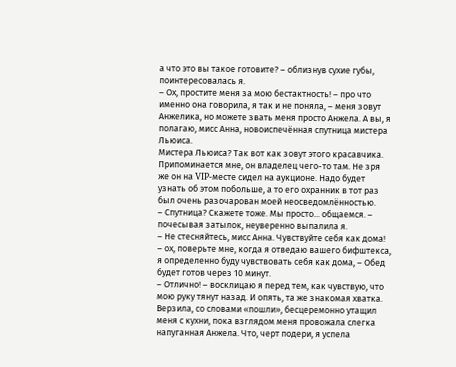а что это вы такое готовите? – облизнув сухие губы, поинтересовалась я.
– Ох, простите меня за мою бестактность! – про что именно она говорила, я так и не поняла, – меня зовут Анжелика, но можете звать меня просто Анжела. А вы, я полагаю, мисс Анна, новоиспечённая спутница мистера Льюиса.
Мистера Льюиса? Так вот как зовут этого красавчика. Припоминается мне, он владелец чего-то там. Не зря же он на VIP-месте сидел на аукционе. Надо будет узнать об этом побольше, а то его охранник в тот раз был очень разочарован моей неосведомлённостью.
– Спутница? Скажете тоже. Мы просто... общаемся. – почесывая затылок, неуверенно выпалила я.
– Не стесняйтесь, мисс Анна. Чувствуйте себя как дома! – ох, поверьте мне, когда я отведаю вашего бифштекса, я определенно буду чувствовать себя как дома, – Обед будет готов через 10 минут.
– Отлично! – восклицаю я перед тем, как чувствую, что мою руку тянут назад. И опять, та же знакомая хватка.
Верзила, со словами «пошли», бесцеремонно утащил меня с кухни, пока взглядом меня провожала слегка напуганная Анжела. Что, черт подери, я успела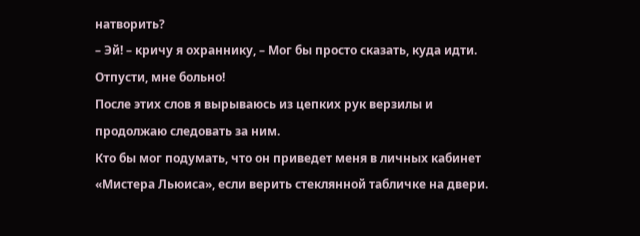натворить?
– Эй! – кричу я охраннику, – Мог бы просто сказать, куда идти. Отпусти, мне больно!
После этих слов я вырываюсь из цепких рук верзилы и продолжаю следовать за ним.
Кто бы мог подумать, что он приведет меня в личных кабинет «Мистера Льюиса», если верить стеклянной табличке на двери.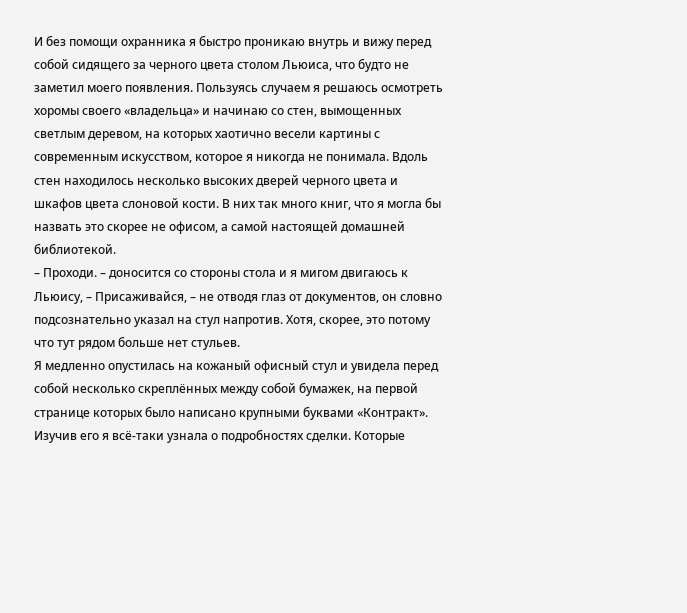И без помощи охранника я быстро проникаю внутрь и вижу перед собой сидящего за черного цвета столом Льюиса, что будто не заметил моего появления. Пользуясь случаем я решаюсь осмотреть хоромы своего «владельца» и начинаю со стен, вымощенных светлым деревом, на которых хаотично весели картины с современным искусством, которое я никогда не понимала. Вдоль стен находилось несколько высоких дверей черного цвета и шкафов цвета слоновой кости. В них так много книг, что я могла бы назвать это скорее не офисом, а самой настоящей домашней библиотекой.
– Проходи. – доносится со стороны стола и я мигом двигаюсь к Льюису, – Присаживайся, – не отводя глаз от документов, он словно подсознательно указал на стул напротив. Хотя, скорее, это потому что тут рядом больше нет стульев.
Я медленно опустилась на кожаный офисный стул и увидела перед собой несколько скреплённых между собой бумажек, на первой странице которых было написано крупными буквами «Контракт».
Изучив его я всё-таки узнала о подробностях сделки. Которые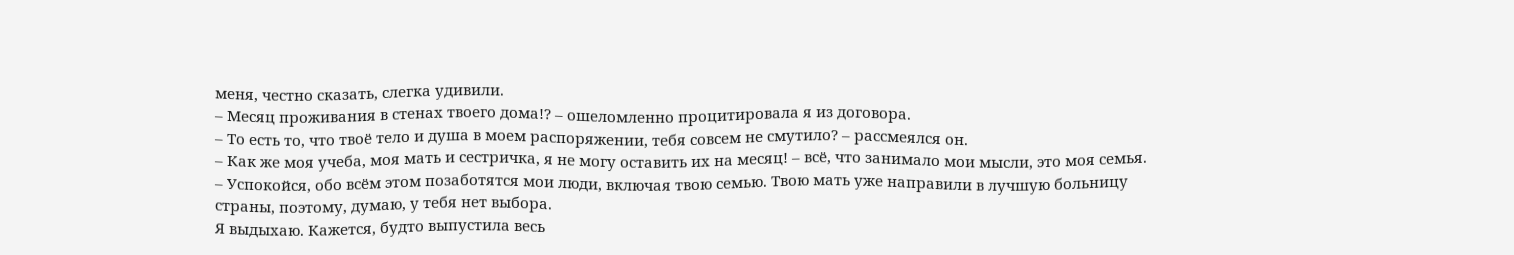меня, честно сказать, слегка удивили.
– Месяц проживания в стенах твоего дома!? – ошеломленно процитировала я из договора.
– То есть то, что твоё тело и душа в моем распоряжении, тебя совсем не смутило? – рассмеялся он.
– Как же моя учеба, моя мать и сестричка, я не могу оставить их на месяц! – всё, что занимало мои мысли, это моя семья.
– Успокойся, обо всём этом позаботятся мои люди, включая твою семью. Твою мать уже направили в лучшую больницу страны, поэтому, думаю, у тебя нет выбора.
Я выдыхаю. Кажется, будто выпустила весь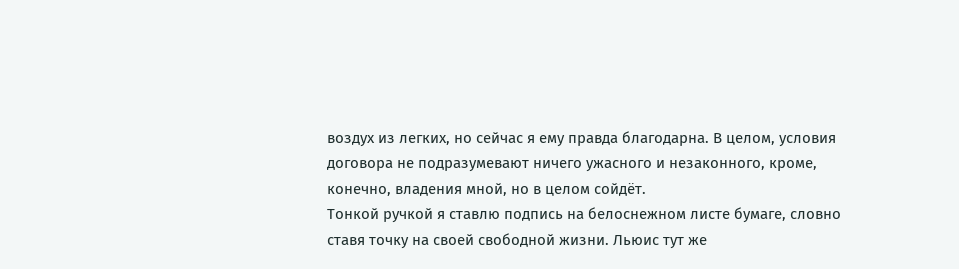воздух из легких, но сейчас я ему правда благодарна. В целом, условия договора не подразумевают ничего ужасного и незаконного, кроме, конечно, владения мной, но в целом сойдёт.
Тонкой ручкой я ставлю подпись на белоснежном листе бумаге, словно ставя точку на своей свободной жизни. Льюис тут же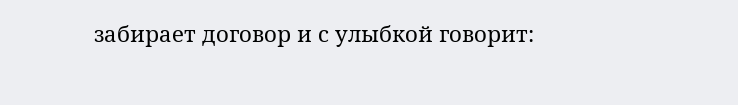забирает договор и с улыбкой говорит: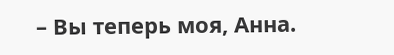– Вы теперь моя, Анна.